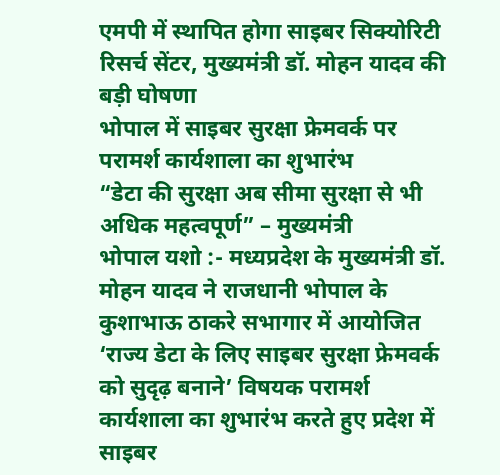एमपी में स्थापित होगा साइबर सिक्योरिटी रिसर्च सेंटर, मुख्यमंत्री डॉ. मोहन यादव की बड़ी घोषणा
भोपाल में साइबर सुरक्षा फ्रेमवर्क पर परामर्श कार्यशाला का शुभारंभ
“डेटा की सुरक्षा अब सीमा सुरक्षा से भी अधिक महत्वपूर्ण” – मुख्यमंत्री
भोपाल यशो :- मध्यप्रदेश के मुख्यमंत्री डॉ. मोहन यादव ने राजधानी भोपाल के कुशाभाऊ ठाकरे सभागार में आयोजित ‘राज्य डेटा के लिए साइबर सुरक्षा फ्रेमवर्क को सुदृढ़ बनाने’ विषयक परामर्श कार्यशाला का शुभारंभ करते हुए प्रदेश में साइबर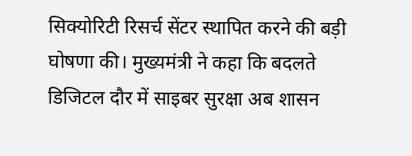सिक्योरिटी रिसर्च सेंटर स्थापित करने की बड़ी घोषणा की। मुख्यमंत्री ने कहा कि बदलते डिजिटल दौर में साइबर सुरक्षा अब शासन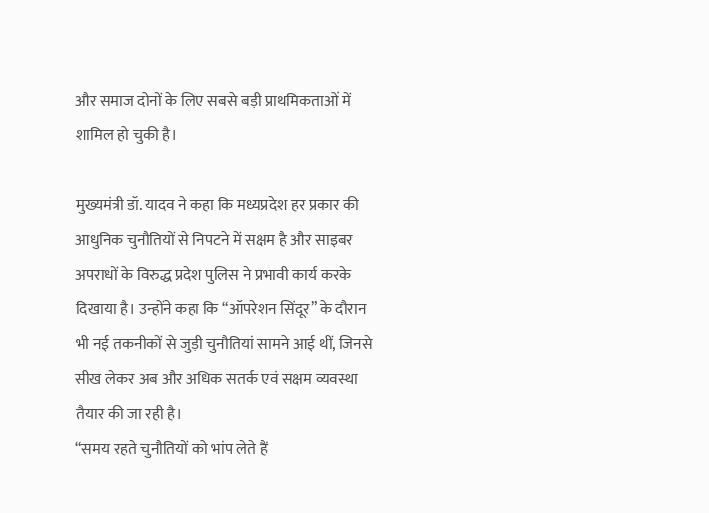और समाज दोनों के लिए सबसे बड़ी प्राथमिकताओं में शामिल हो चुकी है।

मुख्यमंत्री डॉ. यादव ने कहा कि मध्यप्रदेश हर प्रकार की आधुनिक चुनौतियों से निपटने में सक्षम है और साइबर अपराधों के विरुद्ध प्रदेश पुलिस ने प्रभावी कार्य करके दिखाया है। उन्होंने कहा कि “ऑपरेशन सिंदूर” के दौरान भी नई तकनीकों से जुड़ी चुनौतियां सामने आई थीं, जिनसे सीख लेकर अब और अधिक सतर्क एवं सक्षम व्यवस्था तैयार की जा रही है।
“समय रहते चुनौतियों को भांप लेते हैं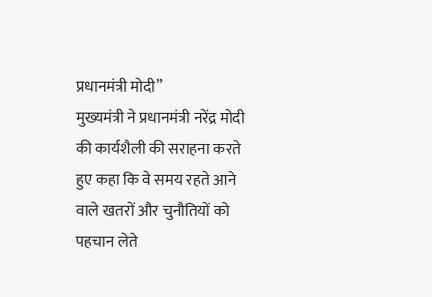प्रधानमंत्री मोदी”
मुख्यमंत्री ने प्रधानमंत्री नरेंद्र मोदी की कार्यशैली की सराहना करते हुए कहा कि वे समय रहते आने वाले खतरों और चुनौतियों को पहचान लेते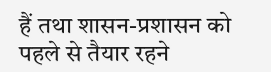हैं तथा शासन-प्रशासन को पहले से तैयार रहने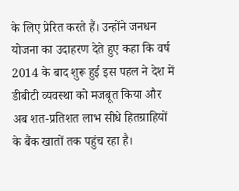के लिए प्रेरित करते हैं। उन्होंने जनधन योजना का उदाहरण देते हुए कहा कि वर्ष 2014 के बाद शुरू हुई इस पहल ने देश में डीबीटी व्यवस्था को मजबूत किया और अब शत-प्रतिशत लाभ सीधे हितग्राहियों के बैंक खातों तक पहुंच रहा है।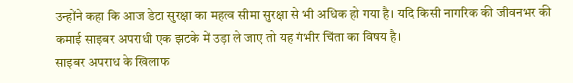उन्होंने कहा कि आज डेटा सुरक्षा का महत्व सीमा सुरक्षा से भी अधिक हो गया है। यदि किसी नागरिक की जीवनभर की कमाई साइबर अपराधी एक झटके में उड़ा ले जाए तो यह गंभीर चिंता का विषय है।
साइबर अपराध के खिलाफ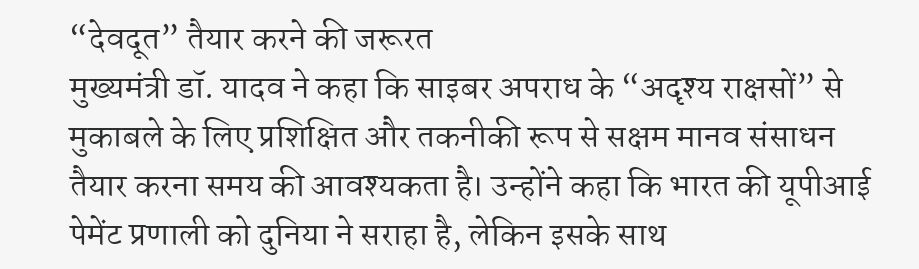“देवदूत” तैयार करने की जरूरत
मुख्यमंत्री डॉ. यादव ने कहा कि साइबर अपराध के “अदृश्य राक्षसों” से मुकाबले के लिए प्रशिक्षित और तकनीकी रूप से सक्षम मानव संसाधन तैयार करना समय की आवश्यकता है। उन्होंने कहा कि भारत की यूपीआई पेमेंट प्रणाली को दुनिया ने सराहा है, लेकिन इसके साथ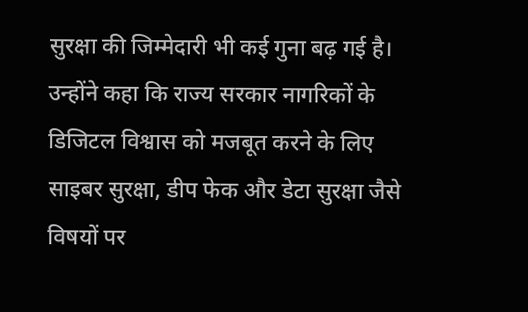सुरक्षा की जिम्मेदारी भी कई गुना बढ़ गई है।
उन्होंने कहा कि राज्य सरकार नागरिकों के डिजिटल विश्वास को मजबूत करने के लिए साइबर सुरक्षा, डीप फेक और डेटा सुरक्षा जैसे विषयों पर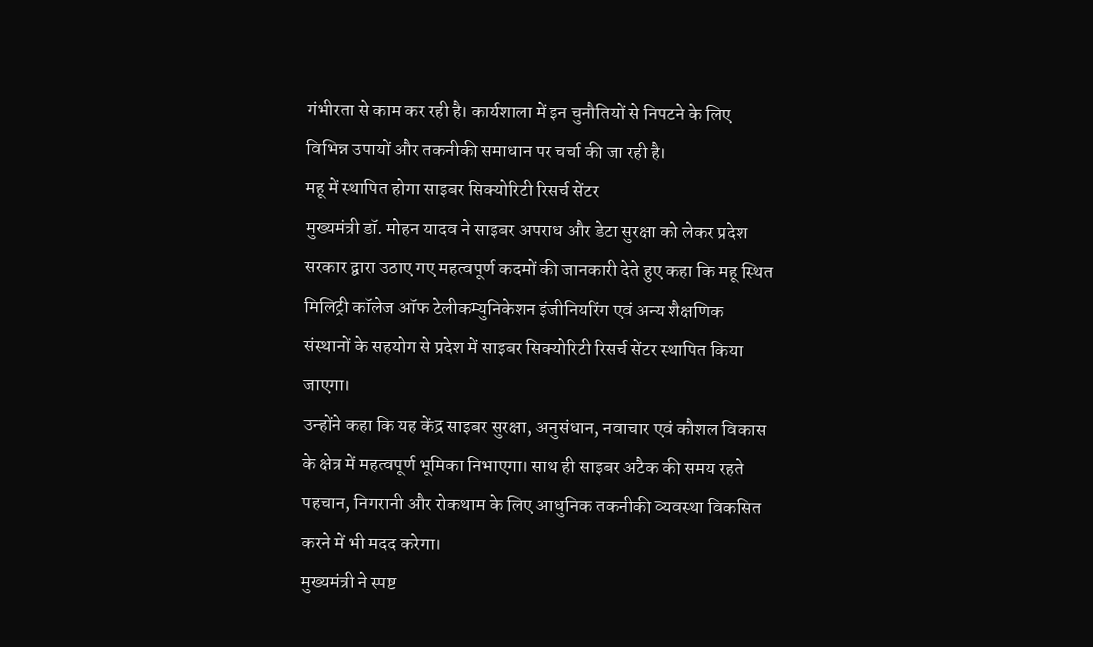गंभीरता से काम कर रही है। कार्यशाला में इन चुनौतियों से निपटने के लिए विभिन्न उपायों और तकनीकी समाधान पर चर्चा की जा रही है।
महू में स्थापित होगा साइबर सिक्योरिटी रिसर्च सेंटर
मुख्यमंत्री डॉ. मोहन यादव ने साइबर अपराध और डेटा सुरक्षा को लेकर प्रदेश सरकार द्वारा उठाए गए महत्वपूर्ण कदमों की जानकारी देते हुए कहा कि महू स्थित मिलिट्री कॉलेज ऑफ टेलीकम्युनिकेशन इंजीनियरिंग एवं अन्य शैक्षणिक संस्थानों के सहयोग से प्रदेश में साइबर सिक्योरिटी रिसर्च सेंटर स्थापित किया जाएगा।
उन्होंने कहा कि यह केंद्र साइबर सुरक्षा, अनुसंधान, नवाचार एवं कौशल विकास के क्षेत्र में महत्वपूर्ण भूमिका निभाएगा। साथ ही साइबर अटैक की समय रहते पहचान, निगरानी और रोकथाम के लिए आधुनिक तकनीकी व्यवस्था विकसित करने में भी मदद करेगा।
मुख्यमंत्री ने स्पष्ट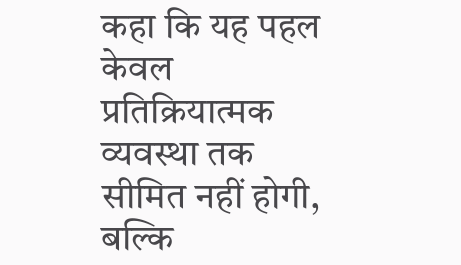कहा कि यह पहल केवल प्रतिक्रियात्मक व्यवस्था तक सीमित नहीं होगी, बल्कि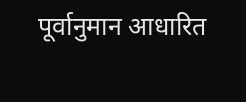पूर्वानुमान आधारित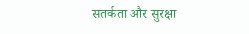सतर्कता और सुरक्षा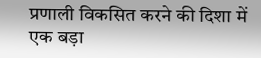प्रणाली विकसित करने की दिशा में एक बड़ा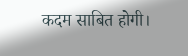कदम साबित होगी।